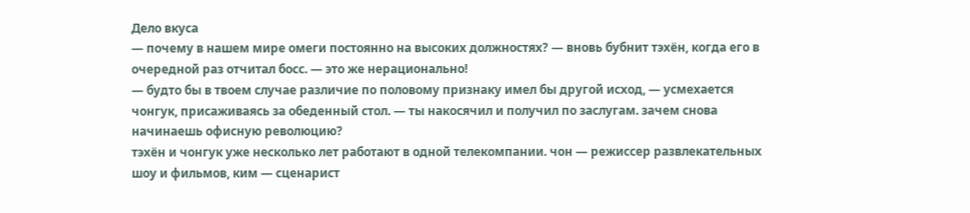Дело вкуса
— почему в нашем мире омеги постоянно на высоких должностях? — вновь бубнит тэхён, когда его в очередной раз отчитал босс. — это же нерационально!
— будто бы в твоем случае различие по половому признаку имел бы другой исход, — усмехается чонгук, присаживаясь за обеденный стол. — ты накосячил и получил по заслугам. зачем снова начинаешь офисную революцию?
тэхён и чонгук уже несколько лет работают в одной телекомпании. чон — режиссер развлекательных шоу и фильмов, ким — сценарист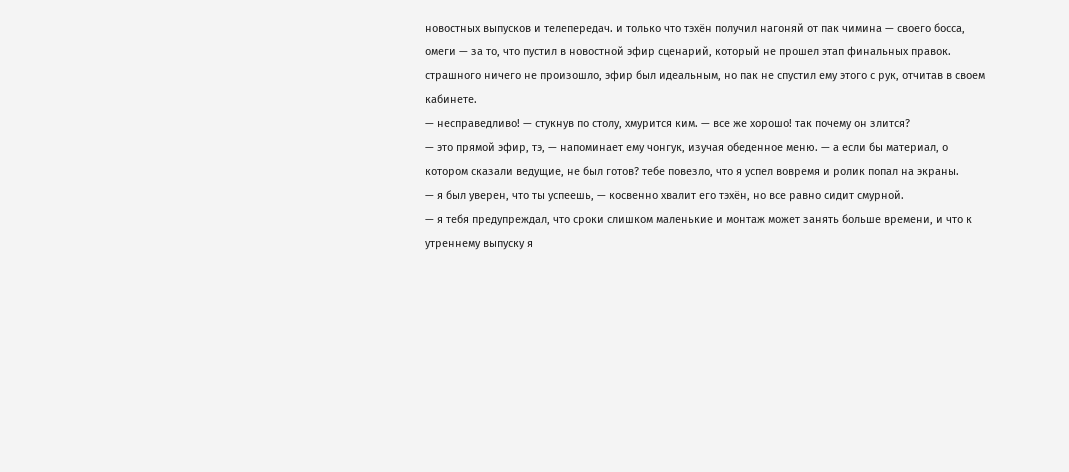новостных выпусков и телепередач. и только что тэхён получил нагоняй от пак чимина — своего босса, омеги — за то, что пустил в новостной эфир сценарий, который не прошел этап финальных правок. страшного ничего не произошло, эфир был идеальным, но пак не спустил ему этого с рук, отчитав в своем кабинете.
— несправедливо! — стукнув по столу, хмурится ким. — все же хорошо! так почему он злится?
— это прямой эфир, тэ, — напоминает ему чонгук, изучая обеденное меню. — а если бы материал, о котором сказали ведущие, не был готов? тебе повезло, что я успел вовремя и ролик попал на экраны.
— я был уверен, что ты успеешь, — косвенно хвалит его тэхён, но все равно сидит смурной.
— я тебя предупреждал, что сроки слишком маленькие и монтаж может занять больше времени, и что к утреннему выпуску я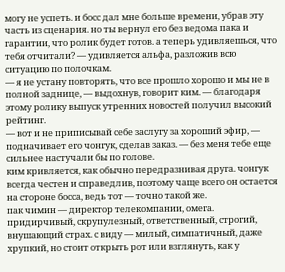могу не успеть. и босс дал мне больше времени, убрав эту часть из сценария. но ты вернул его без ведома пака и гарантии, что ролик будет готов. а теперь удивляешься, что тебя отчитали? — удивляется альфа, разложив всю ситуацию по полочкам.
— я не устану повторять, что все прошло хорошо и мы не в полной заднице, — выдохнув, говорит ким. — благодаря этому ролику выпуск утренних новостей получил высокий рейтинг.
— вот и не приписывай себе заслугу за хороший эфир, — подначивает его чонгук, сделав заказ. — без меня тебе еще сильнее настучали бы по голове.
ким кривляется, как обычно передразнивая друга. чонгук всегда честен и справедлив, поэтому чаще всего он остается на стороне босса, ведь тот — точно такой же.
пак чимин — директор телекомпании, омега. придирчивый, скрупулезный, ответственный, строгий, внушающий страх. с виду — милый, симпатичный, даже хрупкий, но стоит открыть рот или взглянуть, как у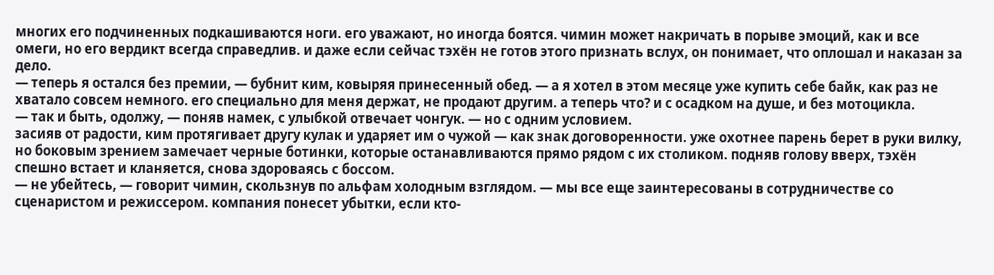многих его подчиненных подкашиваются ноги. его уважают, но иногда боятся. чимин может накричать в порыве эмоций, как и все омеги, но его вердикт всегда справедлив. и даже если сейчас тэхён не готов этого признать вслух, он понимает, что оплошал и наказан за дело.
— теперь я остался без премии, — бубнит ким, ковыряя принесенный обед. — а я хотел в этом месяце уже купить себе байк, как раз не хватало совсем немного. его специально для меня держат, не продают другим. а теперь что? и с осадком на душе, и без мотоцикла.
— так и быть, одолжу, — поняв намек, с улыбкой отвечает чонгук. — но с одним условием.
засияв от радости, ким протягивает другу кулак и ударяет им о чужой — как знак договоренности. уже охотнее парень берет в руки вилку, но боковым зрением замечает черные ботинки, которые останавливаются прямо рядом с их столиком. подняв голову вверх, тэхён спешно встает и кланяется, снова здороваясь с боссом.
— не убейтесь, — говорит чимин, скользнув по альфам холодным взглядом. — мы все еще заинтересованы в сотрудничестве со сценаристом и режиссером. компания понесет убытки, если кто-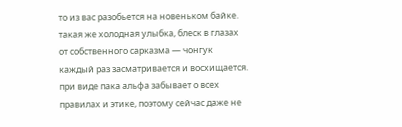то из вас разобьется на новеньком байке.
такая же холодная улыбка, блеск в глазах от собственного сарказма — чонгук каждый раз засматривается и восхищается. при виде пака альфа забывает о всех правилах и этике, поэтому сейчас даже не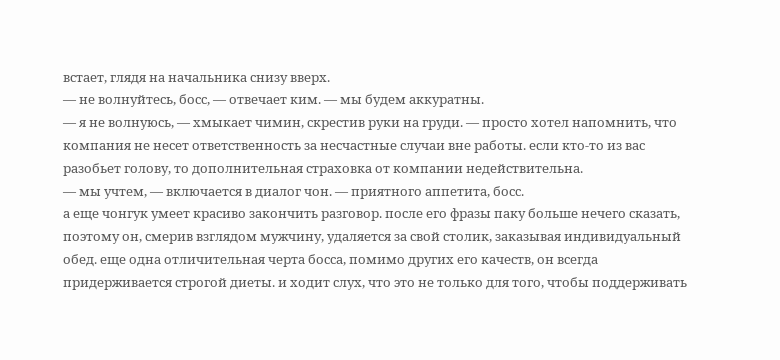встает, глядя на начальника снизу вверх.
— не волнуйтесь, босс, — отвечает ким. — мы будем аккуратны.
— я не волнуюсь, — хмыкает чимин, скрестив руки на груди. — просто хотел напомнить, что компания не несет ответственность за несчастные случаи вне работы. если кто-то из вас разобьет голову, то дополнительная страховка от компании недействительна.
— мы учтем, — включается в диалог чон. — приятного аппетита, босс.
а еще чонгук умеет красиво закончить разговор. после его фразы паку больше нечего сказать, поэтому он, смерив взглядом мужчину, удаляется за свой столик, заказывая индивидуальный обед. еще одна отличительная черта босса, помимо других его качеств, он всегда придерживается строгой диеты. и ходит слух, что это не только для того, чтобы поддерживать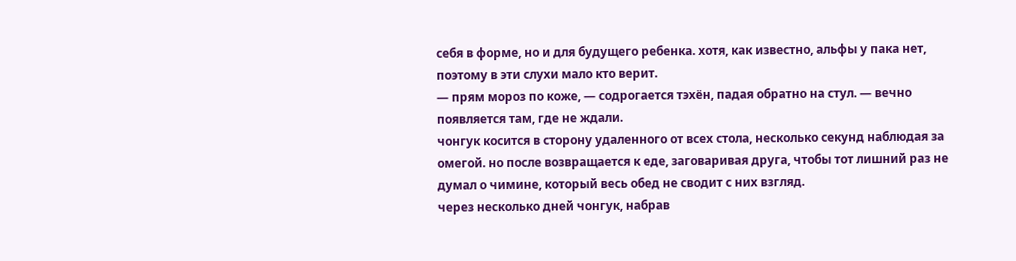себя в форме, но и для будущего ребенка. хотя, как известно, альфы у пака нет, поэтому в эти слухи мало кто верит.
— прям мороз по коже, — содрогается тэхён, падая обратно на стул. — вечно появляется там, где не ждали.
чонгук косится в сторону удаленного от всех стола, несколько секунд наблюдая за омегой. но после возвращается к еде, заговаривая друга, чтобы тот лишний раз не думал о чимине, который весь обед не сводит с них взгляд.
через несколько дней чонгук, набрав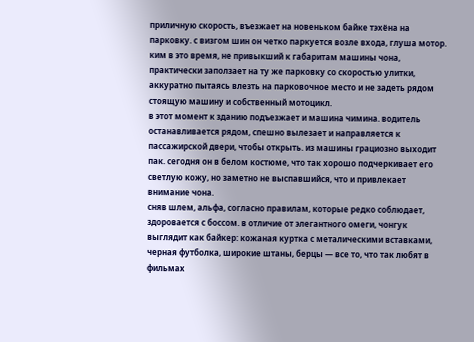приличную скорость, въезжает на новеньком байке тэхёна на парковку. с визгом шин он четко паркуется возле входа, глуша мотор. ким в это время, не привыкший к габаритам машины чона, практически заползает на ту же парковку со скоростью улитки, аккуратно пытаясь влезть на парковочное место и не задеть рядом стоящую машину и собственный мотоцикл.
в этот момент к зданию подъезжает и машина чимина. водитель останавливается рядом, спешно вылезает и направляется к пассажирской двери, чтобы открыть. из машины грациозно выходит пак. сегодня он в белом костюме, что так хорошо подчеркивает его светлую кожу, но заметно не выспавшийся, что и привлекает внимание чона.
сняв шлем, альфа, согласно правилам, которые редко соблюдает, здоровается с боссом. в отличие от элегантного омеги, чонгук выглядит как байкер: кожаная куртка с металическими вставками, черная футболка, широкие штаны, берцы — все то, что так любят в фильмах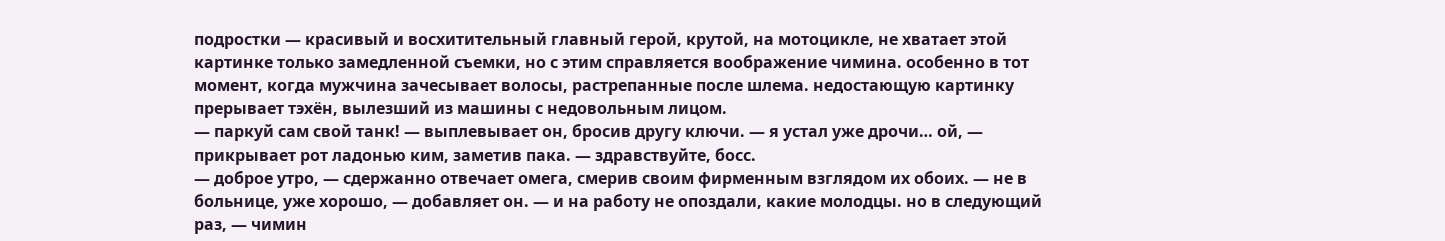подростки — красивый и восхитительный главный герой, крутой, на мотоцикле, не хватает этой картинке только замедленной съемки, но с этим справляется воображение чимина. особенно в тот момент, когда мужчина зачесывает волосы, растрепанные после шлема. недостающую картинку прерывает тэхён, вылезший из машины с недовольным лицом.
— паркуй сам свой танк! — выплевывает он, бросив другу ключи. — я устал уже дрочи… ой, — прикрывает рот ладонью ким, заметив пака. — здравствуйте, босс.
— доброе утро, — сдержанно отвечает омега, смерив своим фирменным взглядом их обоих. — не в больнице, уже хорошо, — добавляет он. — и на работу не опоздали, какие молодцы. но в следующий раз, — чимин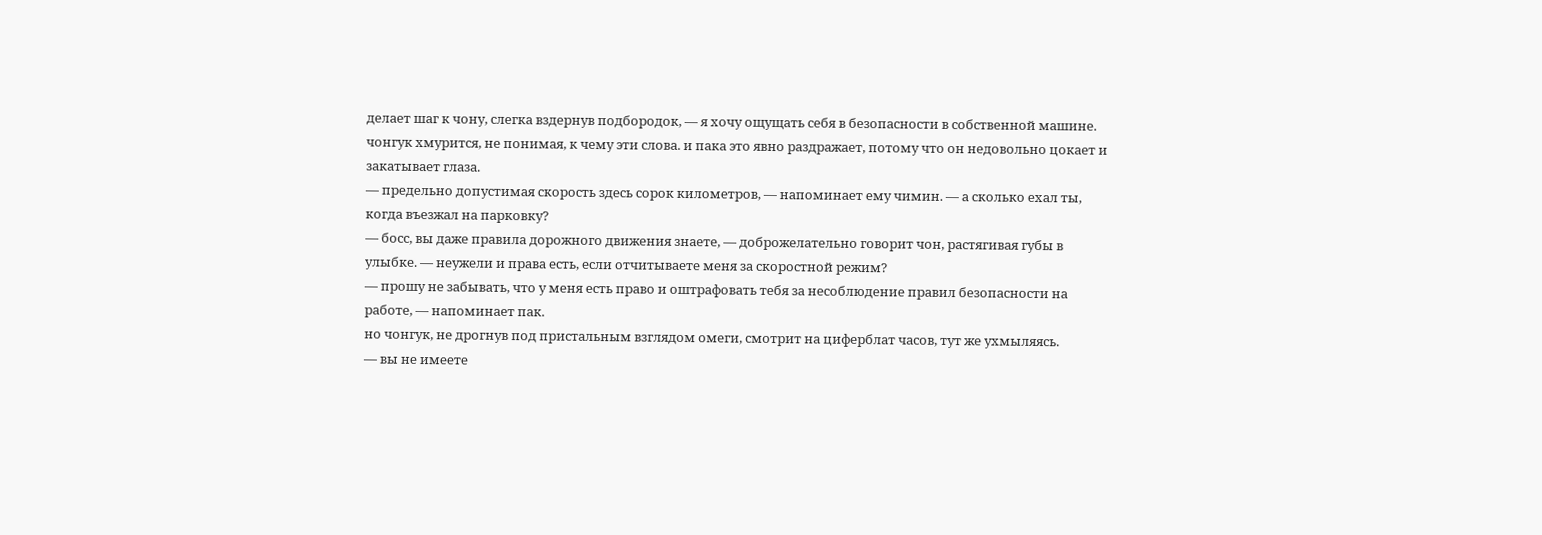делает шаг к чону, слегка вздернув подбородок, — я хочу ощущать себя в безопасности в собственной машине.
чонгук хмурится, не понимая, к чему эти слова. и пака это явно раздражает, потому что он недовольно цокает и закатывает глаза.
— предельно допустимая скорость здесь сорок километров, — напоминает ему чимин. — а сколько ехал ты, когда въезжал на парковку?
— босс, вы даже правила дорожного движения знаете, — доброжелательно говорит чон, растягивая губы в улыбке. — неужели и права есть, если отчитываете меня за скоростной режим?
— прошу не забывать, что у меня есть право и оштрафовать тебя за несоблюдение правил безопасности на работе, — напоминает пак.
но чонгук, не дрогнув под пристальным взглядом омеги, смотрит на циферблат часов, тут же ухмыляясь.
— вы не имеете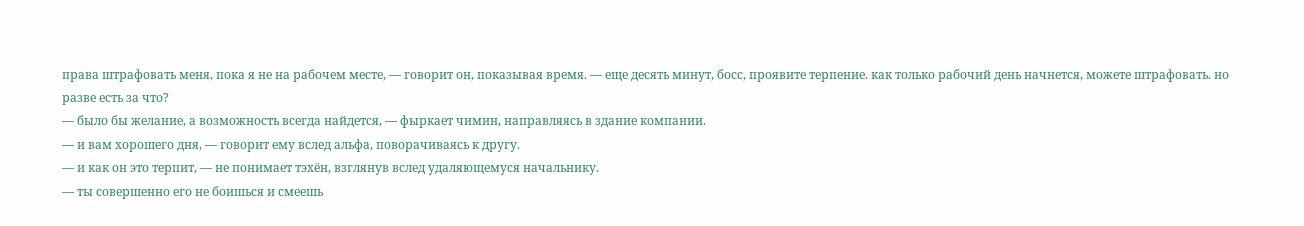права штрафовать меня, пока я не на рабочем месте, — говорит он, показывая время. — еще десять минут, босс, проявите терпение. как только рабочий день начнется, можете штрафовать. но разве есть за что?
— было бы желание, а возможность всегда найдется, — фыркает чимин, направляясь в здание компании.
— и вам хорошего дня, — говорит ему вслед альфа, поворачиваясь к другу.
— и как он это терпит, — не понимает тэхён, взглянув вслед удаляющемуся начальнику.
— ты совершенно его не боишься и смеешь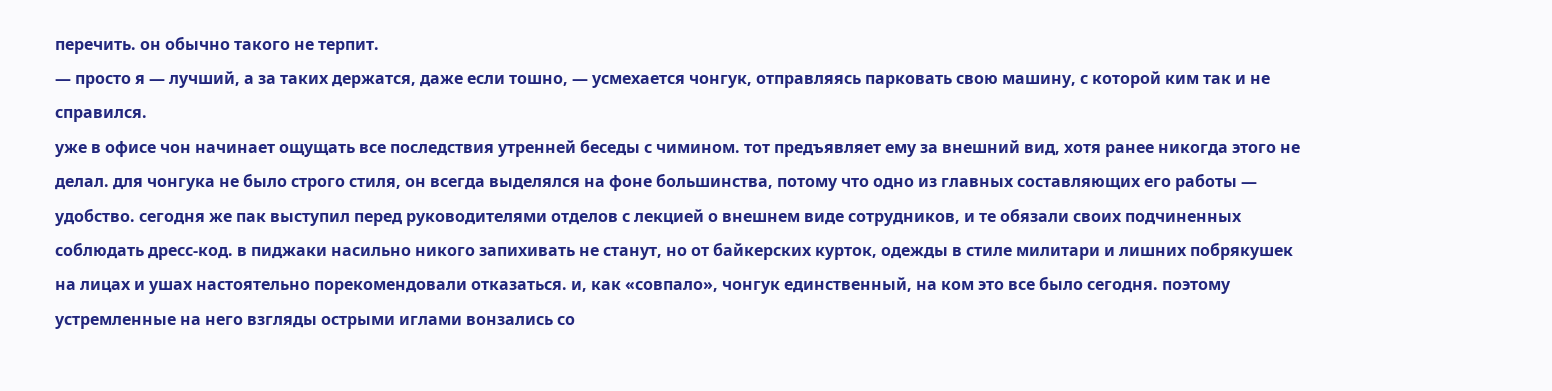перечить. он обычно такого не терпит.
— просто я — лучший, а за таких держатся, даже если тошно, — усмехается чонгук, отправляясь парковать свою машину, с которой ким так и не справился.
уже в офисе чон начинает ощущать все последствия утренней беседы с чимином. тот предъявляет ему за внешний вид, хотя ранее никогда этого не делал. для чонгука не было строго стиля, он всегда выделялся на фоне большинства, потому что одно из главных составляющих его работы — удобство. сегодня же пак выступил перед руководителями отделов с лекцией о внешнем виде сотрудников, и те обязали своих подчиненных соблюдать дресс-код. в пиджаки насильно никого запихивать не станут, но от байкерских курток, одежды в стиле милитари и лишних побрякушек на лицах и ушах настоятельно порекомендовали отказаться. и, как «совпало», чонгук единственный, на ком это все было сегодня. поэтому устремленные на него взгляды острыми иглами вонзались со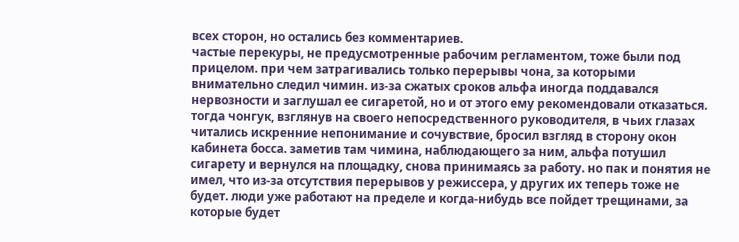всех сторон, но остались без комментариев.
частые перекуры, не предусмотренные рабочим регламентом, тоже были под прицелом. при чем затрагивались только перерывы чона, за которыми внимательно следил чимин. из-за сжатых сроков альфа иногда поддавался нервозности и заглушал ее сигаретой, но и от этого ему рекомендовали отказаться. тогда чонгук, взглянув на своего непосредственного руководителя, в чьих глазах читались искренние непонимание и сочувствие, бросил взгляд в сторону окон кабинета босса. заметив там чимина, наблюдающего за ним, альфа потушил сигарету и вернулся на площадку, снова принимаясь за работу. но пак и понятия не имел, что из-за отсутствия перерывов у режиссера, у других их теперь тоже не будет. люди уже работают на пределе и когда-нибудь все пойдет трещинами, за которые будет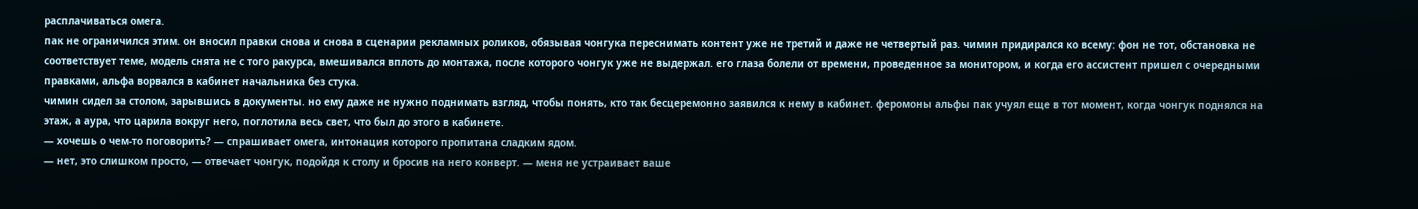расплачиваться омега.
пак не ограничился этим. он вносил правки снова и снова в сценарии рекламных роликов, обязывая чонгука переснимать контент уже не третий и даже не четвертый раз. чимин придирался ко всему: фон не тот, обстановка не соответствует теме, модель снята не с того ракурса, вмешивался вплоть до монтажа, после которого чонгук уже не выдержал. его глаза болели от времени, проведенное за монитором, и когда его ассистент пришел с очередными правками, альфа ворвался в кабинет начальника без стука.
чимин сидел за столом, зарывшись в документы. но ему даже не нужно поднимать взгляд, чтобы понять, кто так бесцеремонно заявился к нему в кабинет. феромоны альфы пак учуял еще в тот момент, когда чонгук поднялся на этаж, а аура, что царила вокруг него, поглотила весь свет, что был до этого в кабинете.
— хочешь о чем-то поговорить? — спрашивает омега, интонация которого пропитана сладким ядом.
— нет, это слишком просто, — отвечает чонгук, подойдя к столу и бросив на него конверт. — меня не устраивает ваше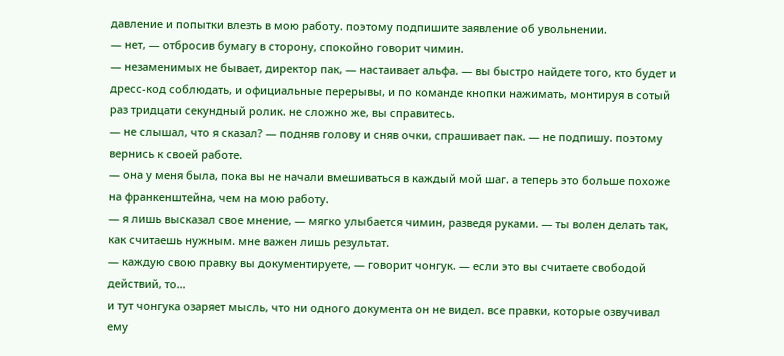давление и попытки влезть в мою работу. поэтому подпишите заявление об увольнении.
— нет, — отбросив бумагу в сторону, спокойно говорит чимин.
— незаменимых не бывает, директор пак, — настаивает альфа. — вы быстро найдете того, кто будет и дресс-код соблюдать, и официальные перерывы, и по команде кнопки нажимать, монтируя в сотый раз тридцати секундный ролик. не сложно же, вы справитесь.
— не слышал, что я сказал? — подняв голову и сняв очки, спрашивает пак. — не подпишу. поэтому вернись к своей работе.
— она у меня была, пока вы не начали вмешиваться в каждый мой шаг. а теперь это больше похоже на франкенштейна, чем на мою работу.
— я лишь высказал свое мнение, — мягко улыбается чимин, разведя руками. — ты волен делать так, как считаешь нужным. мне важен лишь результат.
— каждую свою правку вы документируете, — говорит чонгук. — если это вы считаете свободой действий, то…
и тут чонгука озаряет мысль, что ни одного документа он не видел. все правки, которые озвучивал ему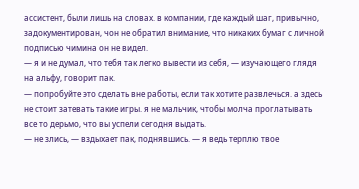ассистент, были лишь на словах. в компании, где каждый шаг, привычно, задокументирован, чон не обратил внимание, что никаких бумаг с личной подписью чимина он не видел.
— я и не думал, что тебя так легко вывести из себя, — изучающего глядя на альфу, говорит пак.
— попробуйте это сделать вне работы, если так хотите развлечься. а здесь не стоит затевать такие игры. я не мальчик, чтобы молча проглатывать все то дерьмо, что вы успели сегодня выдать.
— не злись, — вздыхает пак, поднявшись. — я ведь терплю твое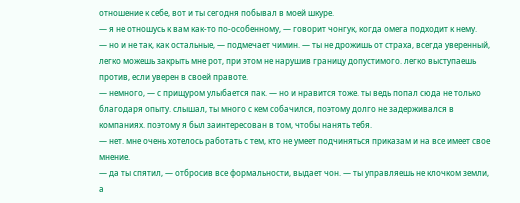отношение к себе, вот и ты сегодня побывал в моей шкуре.
— я не отношусь к вам как-то по-особенному, — говорит чонгук, когда омега подходит к нему.
— но и не так, как остальные, — подмечает чимин. — ты не дрожишь от страха, всегда уверенный, легко можешь закрыть мне рот, при этом не нарушив границу допустимого. легко выступаешь против, если уверен в своей правоте.
— немного, — с прищуром улыбается пак. — но и нравится тоже. ты ведь попал сюда не только благодаря опыту. слышал, ты много с кем собачился, поэтому долго не задерживался в компаниях. поэтому я был заинтересован в том, чтобы нанять тебя.
— нет. мне очень хотелось работать с тем, кто не умеет подчиняться приказам и на все имеет свое мнение.
— да ты спятил, — отбросив все формальности, выдает чон. — ты управляешь не клочком земли, а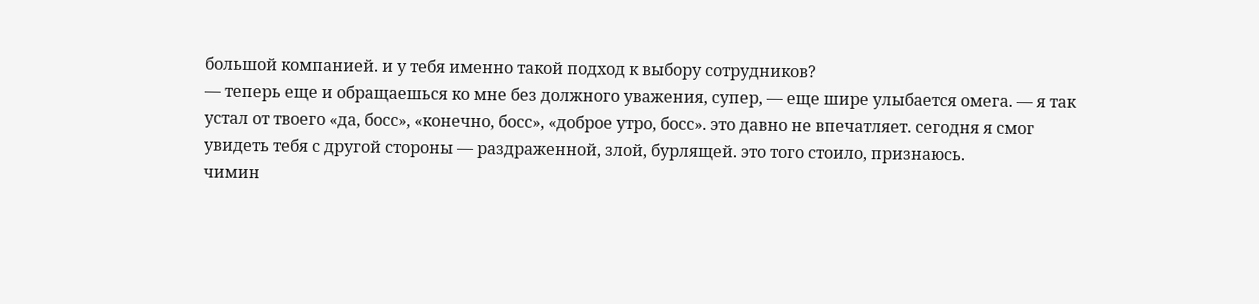большой компанией. и у тебя именно такой подход к выбору сотрудников?
— теперь еще и обращаешься ко мне без должного уважения, супер, — еще шире улыбается омега. — я так устал от твоего «да, босс», «конечно, босс», «доброе утро, босс». это давно не впечатляет. сегодня я смог увидеть тебя с другой стороны — раздраженной, злой, бурлящей. это того стоило, признаюсь.
чимин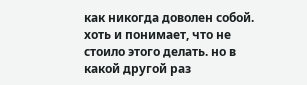как никогда доволен собой. хоть и понимает, что не стоило этого делать. но в какой другой раз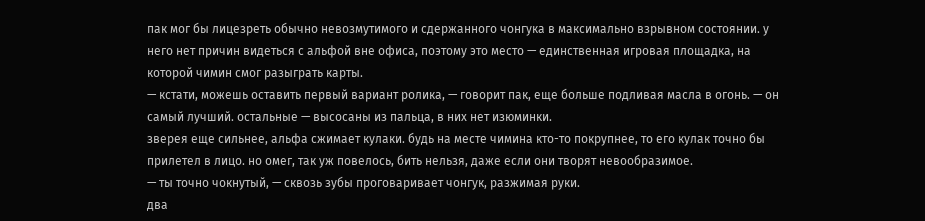пак мог бы лицезреть обычно невозмутимого и сдержанного чонгука в максимально взрывном состоянии. у него нет причин видеться с альфой вне офиса, поэтому это место — единственная игровая площадка, на которой чимин смог разыграть карты.
— кстати, можешь оставить первый вариант ролика, — говорит пак, еще больше подливая масла в огонь. — он самый лучший. остальные — высосаны из пальца, в них нет изюминки.
зверея еще сильнее, альфа сжимает кулаки. будь на месте чимина кто-то покрупнее, то его кулак точно бы прилетел в лицо. но омег, так уж повелось, бить нельзя, даже если они творят невообразимое.
— ты точно чокнутый, — сквозь зубы проговаривает чонгук, разжимая руки.
два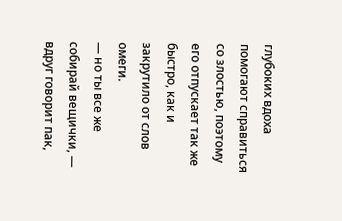глубоких вдоха помогают справиться со злостью, поэтому его отпускает так же быстро, как и закрутило от слов омеги.
— но ты все же собирай вещички, — вдруг говорит пак,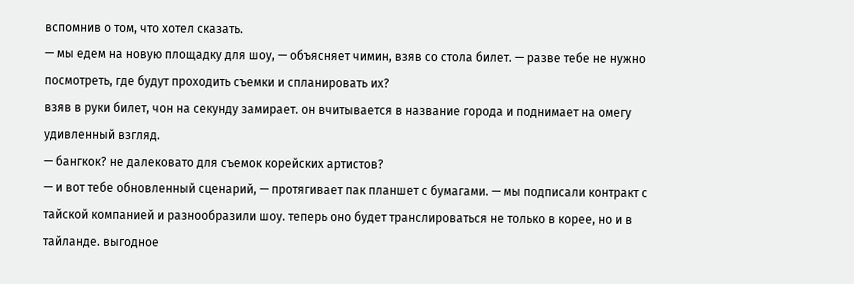вспомнив о том, что хотел сказать.
— мы едем на новую площадку для шоу, — объясняет чимин, взяв со стола билет. — разве тебе не нужно посмотреть, где будут проходить съемки и спланировать их?
взяв в руки билет, чон на секунду замирает. он вчитывается в название города и поднимает на омегу удивленный взгляд.
— бангкок? не далековато для съемок корейских артистов?
— и вот тебе обновленный сценарий, — протягивает пак планшет с бумагами. — мы подписали контракт с тайской компанией и разнообразили шоу. теперь оно будет транслироваться не только в корее, но и в тайланде. выгодное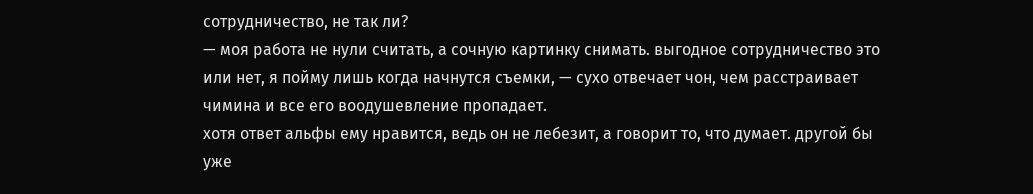сотрудничество, не так ли?
— моя работа не нули считать, а сочную картинку снимать. выгодное сотрудничество это или нет, я пойму лишь когда начнутся съемки, — сухо отвечает чон, чем расстраивает чимина и все его воодушевление пропадает.
хотя ответ альфы ему нравится, ведь он не лебезит, а говорит то, что думает. другой бы уже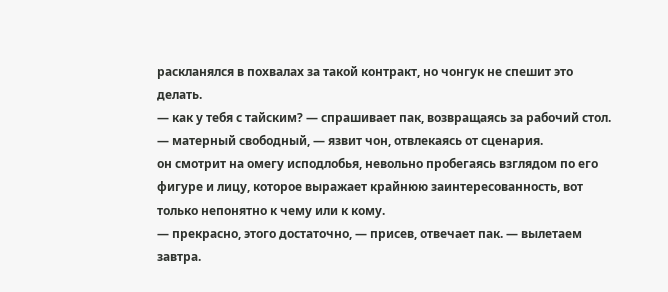раскланялся в похвалах за такой контракт, но чонгук не спешит это делать.
— как у тебя с тайским? — спрашивает пак, возвращаясь за рабочий стол.
— матерный свободный, — язвит чон, отвлекаясь от сценария.
он смотрит на омегу исподлобья, невольно пробегаясь взглядом по его фигуре и лицу, которое выражает крайнюю заинтересованность, вот только непонятно к чему или к кому.
— прекрасно, этого достаточно, — присев, отвечает пак. — вылетаем завтра.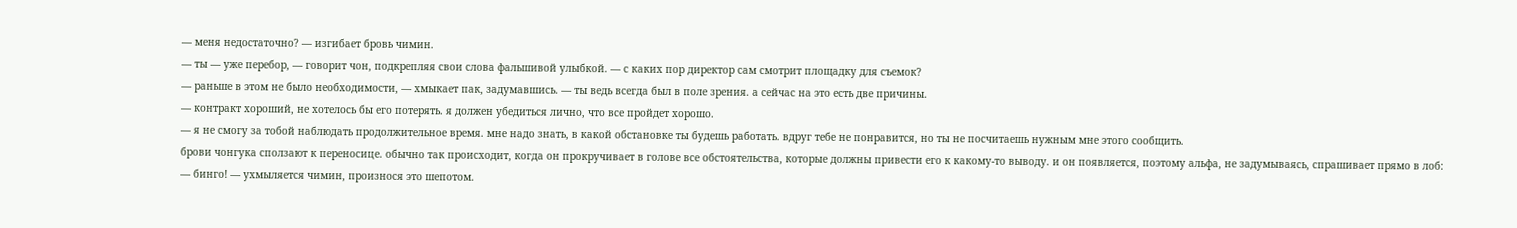— меня недостаточно? — изгибает бровь чимин.
— ты — уже перебор, — говорит чон, подкрепляя свои слова фальшивой улыбкой. — с каких пор директор сам смотрит площадку для съемок?
— раньше в этом не было необходимости, — хмыкает пак, задумавшись. — ты ведь всегда был в поле зрения. а сейчас на это есть две причины.
— контракт хороший, не хотелось бы его потерять. я должен убедиться лично, что все пройдет хорошо.
— я не смогу за тобой наблюдать продолжительное время. мне надо знать, в какой обстановке ты будешь работать. вдруг тебе не понравится, но ты не посчитаешь нужным мне этого сообщить.
брови чонгука сползают к переносице. обычно так происходит, когда он прокручивает в голове все обстоятельства, которые должны привести его к какому-то выводу. и он появляется, поэтому альфа, не задумываясь, спрашивает прямо в лоб:
— бинго! — ухмыляется чимин, произнося это шепотом.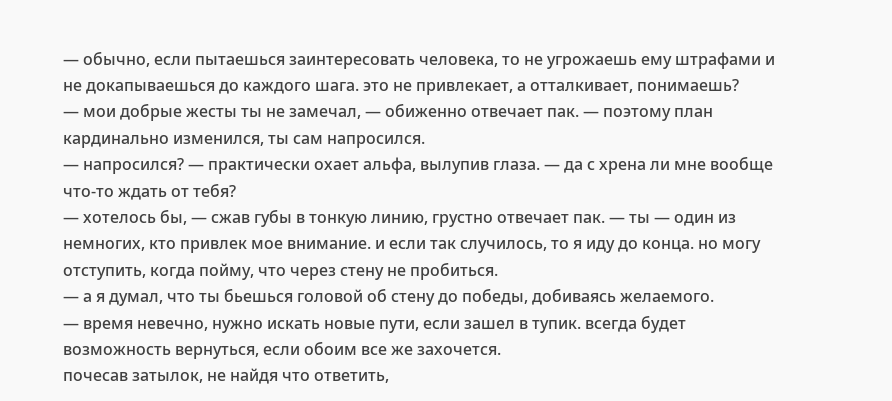— обычно, если пытаешься заинтересовать человека, то не угрожаешь ему штрафами и не докапываешься до каждого шага. это не привлекает, а отталкивает, понимаешь?
— мои добрые жесты ты не замечал, — обиженно отвечает пак. — поэтому план кардинально изменился, ты сам напросился.
— напросился? — практически охает альфа, вылупив глаза. — да с хрена ли мне вообще что-то ждать от тебя?
— хотелось бы, — сжав губы в тонкую линию, грустно отвечает пак. — ты — один из немногих, кто привлек мое внимание. и если так случилось, то я иду до конца. но могу отступить, когда пойму, что через стену не пробиться.
— а я думал, что ты бьешься головой об стену до победы, добиваясь желаемого.
— время невечно, нужно искать новые пути, если зашел в тупик. всегда будет возможность вернуться, если обоим все же захочется.
почесав затылок, не найдя что ответить,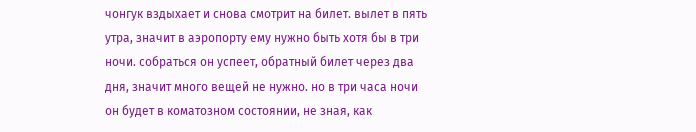чонгук вздыхает и снова смотрит на билет. вылет в пять утра, значит в аэропорту ему нужно быть хотя бы в три ночи. собраться он успеет, обратный билет через два дня, значит много вещей не нужно. но в три часа ночи он будет в коматозном состоянии, не зная, как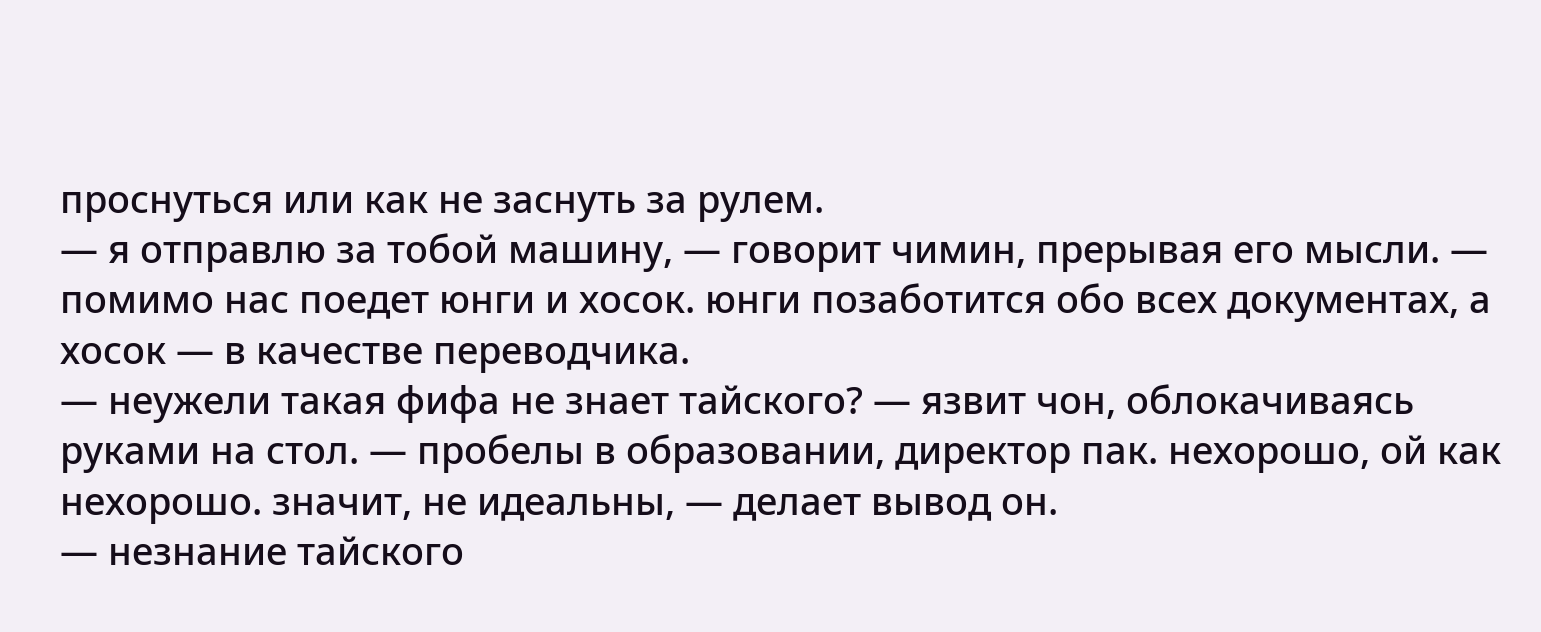проснуться или как не заснуть за рулем.
— я отправлю за тобой машину, — говорит чимин, прерывая его мысли. — помимо нас поедет юнги и хосок. юнги позаботится обо всех документах, а хосок — в качестве переводчика.
— неужели такая фифа не знает тайского? — язвит чон, облокачиваясь руками на стол. — пробелы в образовании, директор пак. нехорошо, ой как нехорошо. значит, не идеальны, — делает вывод он.
— незнание тайского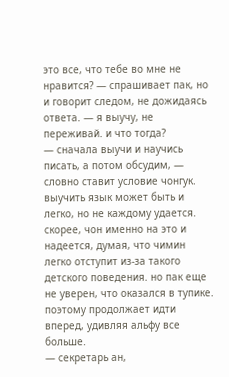это все, что тебе во мне не нравится? — спрашивает пак, но и говорит следом, не дожидаясь ответа. — я выучу, не переживай. и что тогда?
— сначала выучи и научись писать, а потом обсудим, — словно ставит условие чонгук.
выучить язык может быть и легко, но не каждому удается. скорее, чон именно на это и надеется, думая, что чимин легко отступит из-за такого детского поведения. но пак еще не уверен, что оказался в тупике. поэтому продолжает идти вперед, удивляя альфу все больше.
— секретарь ан,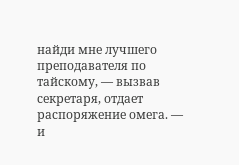найди мне лучшего преподавателя по тайскому, — вызвав секретаря, отдает распоряжение омега. — и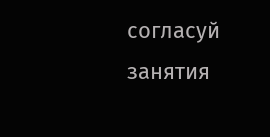согласуй занятия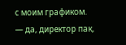с моим графиком.
— да, директор пак,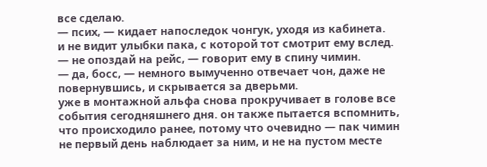все сделаю.
— псих, — кидает напоследок чонгук, уходя из кабинета.
и не видит улыбки пака, с которой тот смотрит ему вслед.
— не опоздай на рейс, — говорит ему в спину чимин.
— да, босс, — немного вымученно отвечает чон, даже не повернувшись, и скрывается за дверьми.
уже в монтажной альфа снова прокручивает в голове все события сегодняшнего дня. он также пытается вспомнить, что происходило ранее, потому что очевидно — пак чимин не первый день наблюдает за ним, и не на пустом месте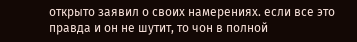открыто заявил о своих намерениях. если все это правда и он не шутит, то чон в полной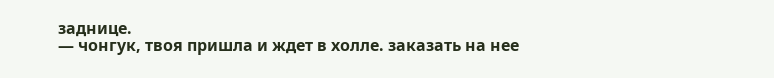заднице.
— чонгук, твоя пришла и ждет в холле. заказать на нее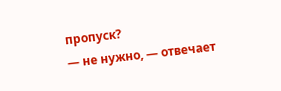пропуск?
— не нужно, — отвечает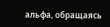альфа, обращаясь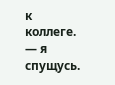к коллеге. — я спущусь.